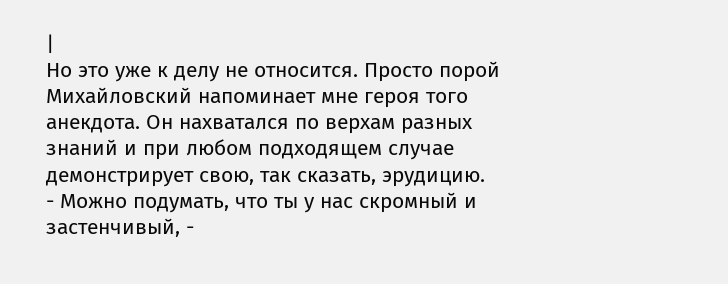|
Но это уже к делу не относится. Просто порой Михайловский напоминает мне героя того анекдота. Он нахватался по верхам разных знаний и при любом подходящем случае демонстрирует свою, так сказать, эрудицию.
- Можно подумать, что ты у нас скромный и застенчивый, -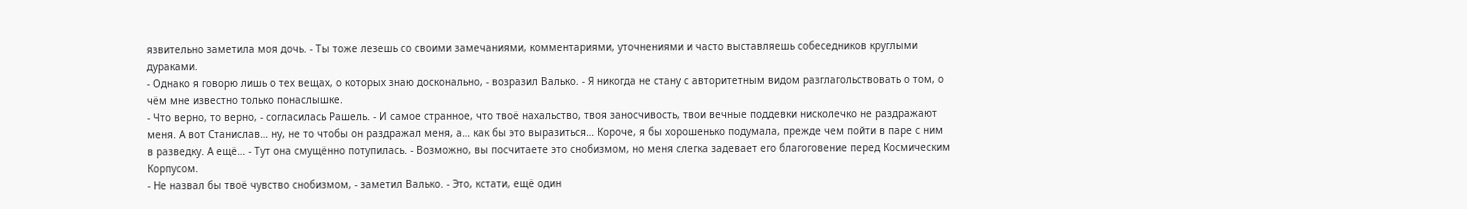язвительно заметила моя дочь. - Ты тоже лезешь со своими замечаниями, комментариями, уточнениями и часто выставляешь собеседников круглыми дураками.
- Однако я говорю лишь о тех вещах, о которых знаю досконально, - возразил Валько. - Я никогда не стану с авторитетным видом разглагольствовать о том, о чём мне известно только понаслышке.
- Что верно, то верно, - согласилась Рашель. - И самое странное, что твоё нахальство, твоя заносчивость, твои вечные поддевки нисколечко не раздражают меня. А вот Станислав… ну, не то чтобы он раздражал меня, а… как бы это выразиться… Короче, я бы хорошенько подумала, прежде чем пойти в паре с ним в разведку. А ещё… - Тут она смущённо потупилась. - Возможно, вы посчитаете это снобизмом, но меня слегка задевает его благоговение перед Космическим Корпусом.
- Не назвал бы твоё чувство снобизмом, - заметил Валько. - Это, кстати, ещё один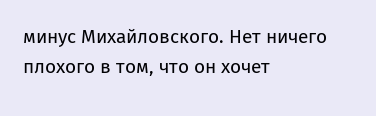минус Михайловского. Нет ничего плохого в том, что он хочет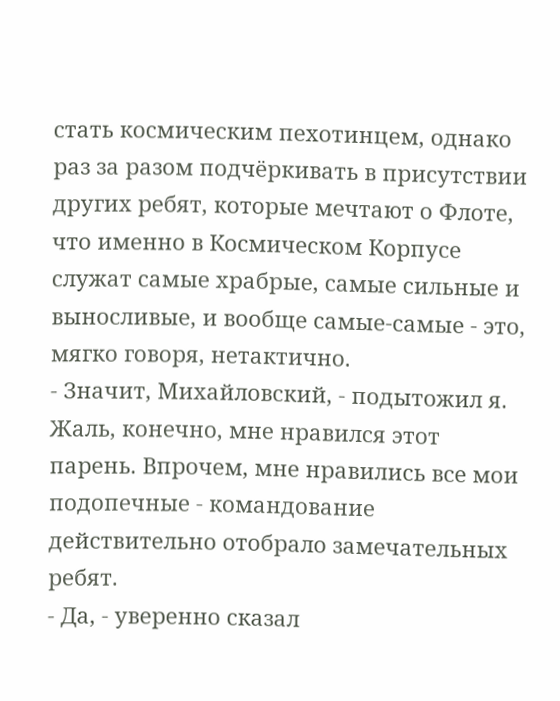стать космическим пехотинцем, однако раз за разом подчёркивать в присутствии других ребят, которые мечтают о Флоте, что именно в Космическом Корпусе служат самые храбрые, самые сильные и выносливые, и вообще самые-самые - это, мягко говоря, нетактично.
- Значит, Михайловский, - подытожил я. Жаль, конечно, мне нравился этот парень. Впрочем, мне нравились все мои подопечные - командование действительно отобрало замечательных ребят.
- Да, - уверенно сказал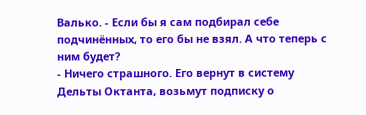Валько. - Если бы я сам подбирал себе подчинённых, то его бы не взял. А что теперь с ним будет?
- Ничего страшного. Его вернут в систему Дельты Октанта, возьмут подписку о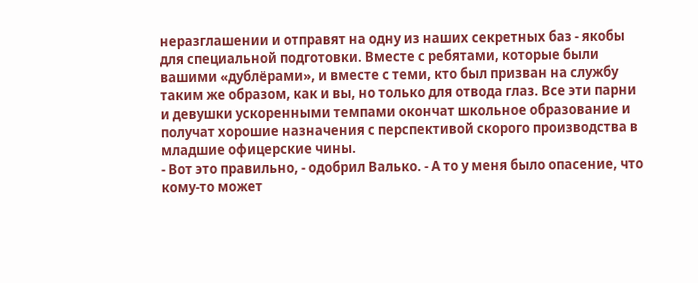неразглашении и отправят на одну из наших секретных баз - якобы для специальной подготовки. Вместе с ребятами, которые были вашими «дублёрами», и вместе с теми, кто был призван на службу таким же образом, как и вы, но только для отвода глаз. Все эти парни и девушки ускоренными темпами окончат школьное образование и получат хорошие назначения с перспективой скорого производства в младшие офицерские чины.
- Вот это правильно, - одобрил Валько. - А то у меня было опасение, что кому-то может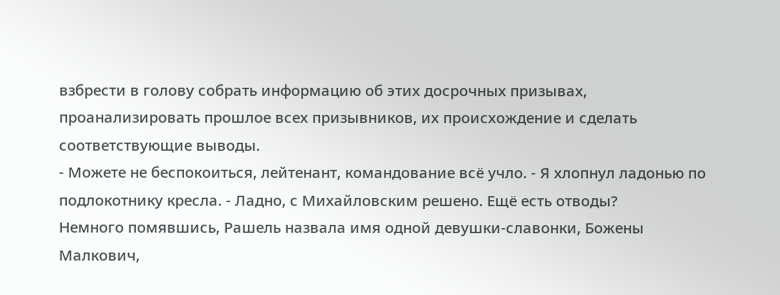взбрести в голову собрать информацию об этих досрочных призывах, проанализировать прошлое всех призывников, их происхождение и сделать соответствующие выводы.
- Можете не беспокоиться, лейтенант, командование всё учло. - Я хлопнул ладонью по подлокотнику кресла. - Ладно, с Михайловским решено. Ещё есть отводы?
Немного помявшись, Рашель назвала имя одной девушки-славонки, Божены Малкович,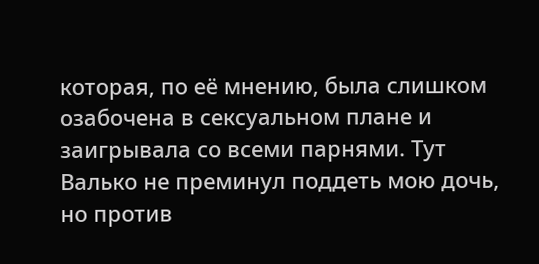которая, по её мнению, была слишком озабочена в сексуальном плане и заигрывала со всеми парнями. Тут Валько не преминул поддеть мою дочь, но против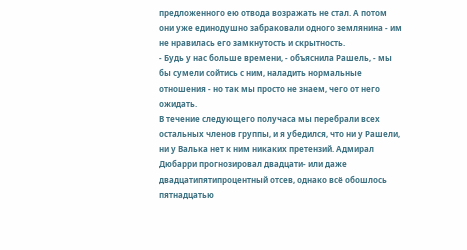предложенного ею отвода возражать не стал. А потом они уже единодушно забраковали одного землянина - им не нравилась его замкнутость и скрытность.
- Будь у нас больше времени, - объяснила Рашель, - мы бы сумели сойтись с ним, наладить нормальные отношения - но так мы просто не знаем, чего от него ожидать.
В течение следующего получаса мы перебрали всех остальных членов группы, и я убедился, что ни у Рашели, ни у Валька нет к ним никаких претензий. Адмирал Дюбарри прогнозировал двадцати- или даже двадцатипятипроцентный отсев, однако всё обошлось пятнадцатью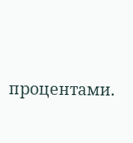процентами.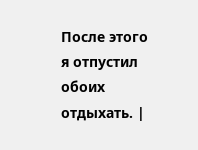После этого я отпустил обоих отдыхать. |